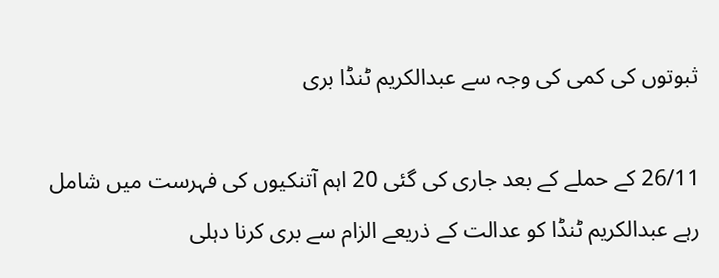ثبوتوں کی کمی کی وجہ سے عبدالکریم ٹنڈا بری

26/11 کے حملے کے بعد جاری کی گئی 20 اہم آتنکیوں کی فہرست میں شامل رہے عبدالکریم ٹنڈا کو عدالت کے ذریعے الزام سے بری کرنا دہلی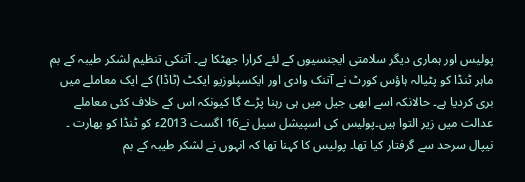پولیس اور ہماری دیگر سلامتی ایجنسیوں کے لئے کرارا جھٹکا ہے۔ آتنکی تنظیم لشکر طیبہ کے بم ماہر ٹنڈا کو پٹیالہ ہاؤس کورٹ نے آتنک وادی اور ایکسپلوزیو ایکٹ (ٹاڈا) کے ایک معاملے میں بری کردیا ہے۔ حالانکہ اسے ابھی جیل میں ہی رہنا پڑے گا کیونکہ اس کے خلاف کئی معاملے عدالت میں زیر التوا ہیں۔پولیس کی اسپیشل سیل نے16 اگست 2013ء کو ٹنڈا کو بھارت ۔ نیپال سرحد سے گرفتار کیا تھا۔ پولیس کا کہنا تھا کہ انہوں نے لشکر طیبہ کے بم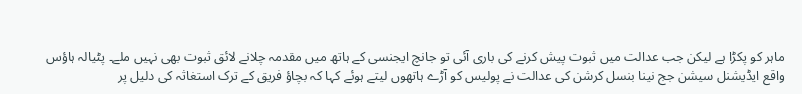ماہر کو پکڑا ہے لیکن جب عدالت میں ثبوت پیش کرنے کی باری آئی تو جانچ ایجنسی کے ہاتھ میں مقدمہ چلانے لائق ثبوت بھی نہیں ملے۔ پٹیالہ ہاؤس واقع ایڈیشنل سیشن جج نینا بنسل کرشن کی عدالت نے پولیس کو آڑے ہاتھوں لیتے ہوئے کہا کہ بچاؤ فریق کے ترک استغاثہ کی دلیل پر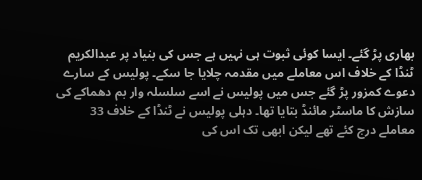بھاری پڑ گئے۔ ایسا کوئی ثبوت ہی نہیں ہے جس کی بنیاد پر عبدالکریم ٹنڈا کے خلاف اس معاملے میں مقدمہ چلایا جا سکے۔ پولیس کے سارے دعوے کمزور پڑ گئے جس میں پولیس نے اسے سلسلہ وار بم دھماکے کی سازش کا ماسٹر مائنڈ بتایا تھا۔ دہلی پولیس نے ٹنڈا کے خلاف 33 معاملے درج کئے تھے لیکن ابھی تک اس کی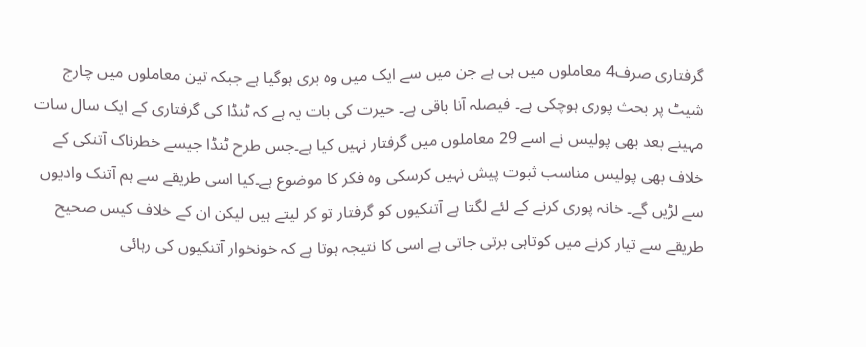گرفتاری صرف4 معاملوں میں ہی ہے جن میں سے ایک میں وہ بری ہوگیا ہے جبکہ تین معاملوں میں چارج شیٹ پر بحث پوری ہوچکی ہے۔ فیصلہ آنا باقی ہے۔ حیرت کی بات یہ ہے کہ ٹنڈا کی گرفتاری کے ایک سال سات مہینے بعد بھی پولیس نے اسے 29 معاملوں میں گرفتار نہیں کیا ہے۔جس طرح ٹنڈا جیسے خطرناک آتنکی کے خلاف بھی پولیس مناسب ثبوت پیش نہیں کرسکی وہ فکر کا موضوع ہے۔کیا اسی طریقے سے ہم آتنک وادیوں سے لڑیں گے۔ خانہ پوری کرنے کے لئے لگتا ہے آتنکیوں کو گرفتار تو کر لیتے ہیں لیکن ان کے خلاف کیس صحیح طریقے سے تیار کرنے میں کوتاہی برتی جاتی ہے اسی کا نتیجہ ہوتا ہے کہ خونخوار آتنکیوں کی رہائی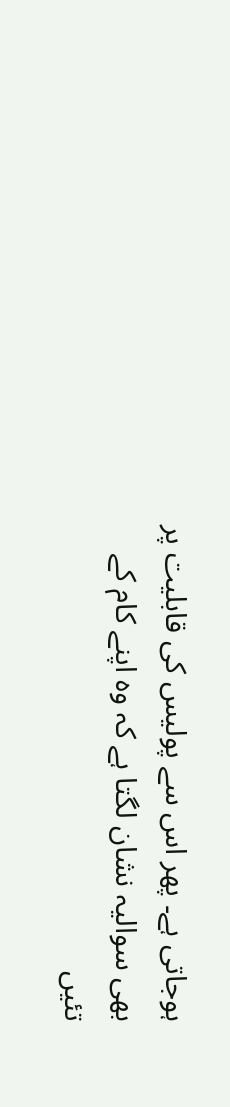ہوجاتی ہے۔ پھر اس سے پولیس کی قابلیت پر بھی سوالیہ نشان لگتا ہے کہ وہ اپنے کام کے تئیں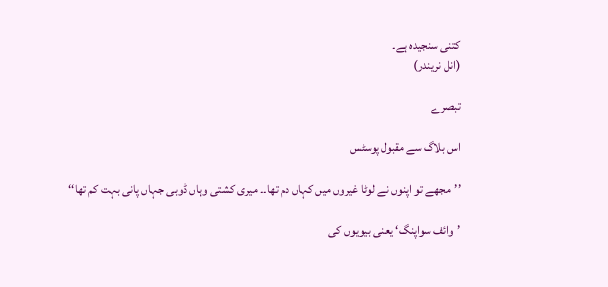کتنی سنجیدہ ہے۔
(انل نریندر)

تبصرے

اس بلاگ سے مقبول پوسٹس

’’مجھے تو اپنوں نے لوٹا غیروں میں کہاں دم تھا۔۔ میری کشتی وہاں ڈوبی جہاں پانی بہت کم تھا‘‘

’وائف سواپنگ‘ یعنی بیویوں کی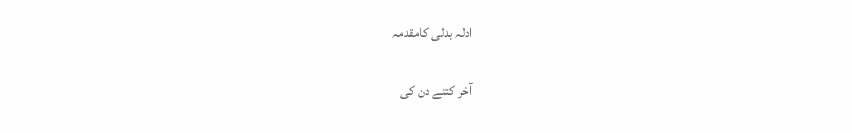ادلہ بدلی کامقدمہ

آخر کتنے دن کی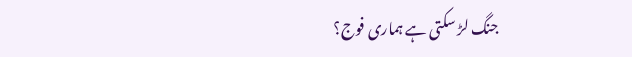جنگ لڑ سکتی ہے ہماری فوج؟